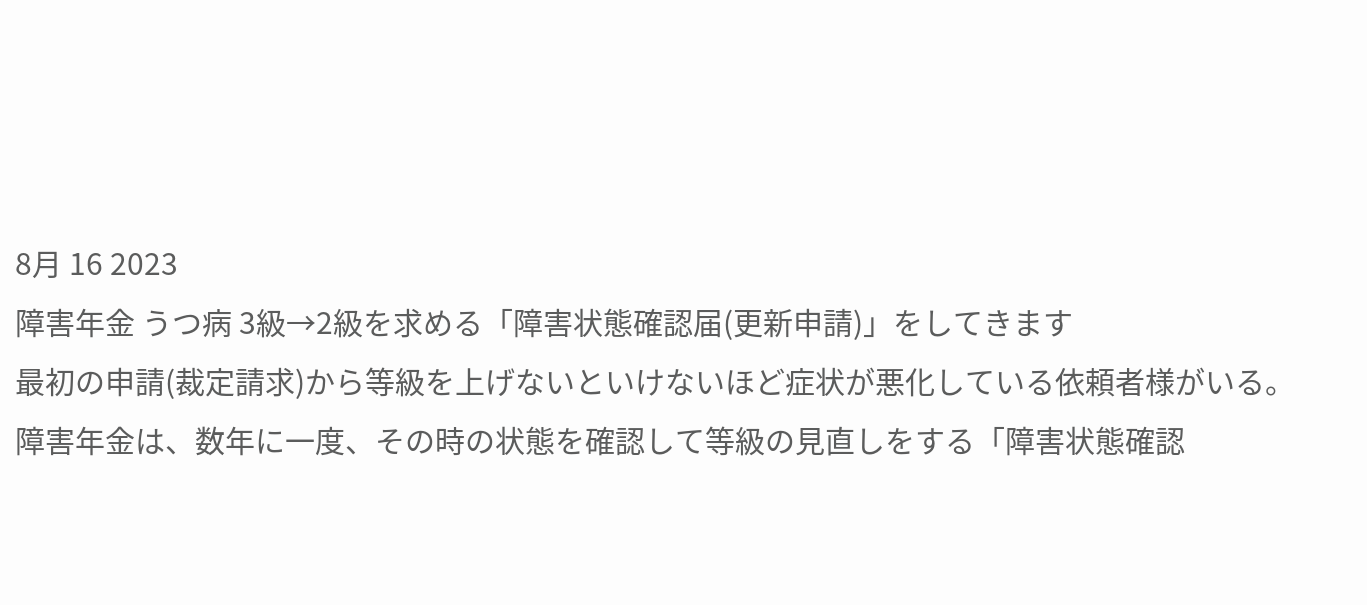8月 16 2023
障害年金 うつ病 3級→2級を求める「障害状態確認届(更新申請)」をしてきます
最初の申請(裁定請求)から等級を上げないといけないほど症状が悪化している依頼者様がいる。
障害年金は、数年に一度、その時の状態を確認して等級の見直しをする「障害状態確認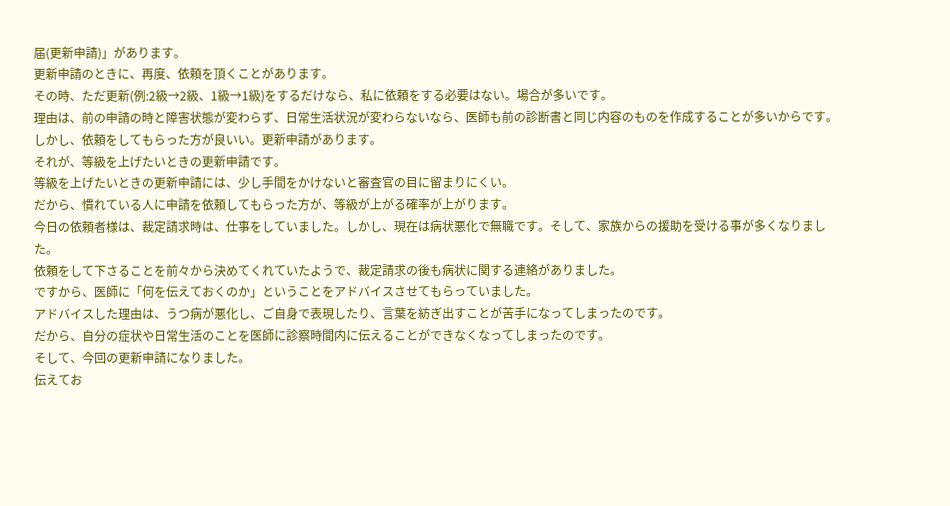届(更新申請)」があります。
更新申請のときに、再度、依頼を頂くことがあります。
その時、ただ更新(例:2級→2級、1級→1級)をするだけなら、私に依頼をする必要はない。場合が多いです。
理由は、前の申請の時と障害状態が変わらず、日常生活状況が変わらないなら、医師も前の診断書と同じ内容のものを作成することが多いからです。
しかし、依頼をしてもらった方が良いい。更新申請があります。
それが、等級を上げたいときの更新申請です。
等級を上げたいときの更新申請には、少し手間をかけないと審査官の目に留まりにくい。
だから、慣れている人に申請を依頼してもらった方が、等級が上がる確率が上がります。
今日の依頼者様は、裁定請求時は、仕事をしていました。しかし、現在は病状悪化で無職です。そして、家族からの援助を受ける事が多くなりました。
依頼をして下さることを前々から決めてくれていたようで、裁定請求の後も病状に関する連絡がありました。
ですから、医師に「何を伝えておくのか」ということをアドバイスさせてもらっていました。
アドバイスした理由は、うつ病が悪化し、ご自身で表現したり、言葉を紡ぎ出すことが苦手になってしまったのです。
だから、自分の症状や日常生活のことを医師に診察時間内に伝えることができなくなってしまったのです。
そして、今回の更新申請になりました。
伝えてお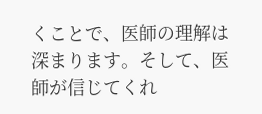くことで、医師の理解は深まります。そして、医師が信じてくれ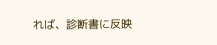れば、診断書に反映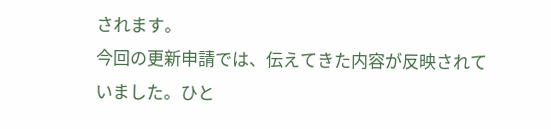されます。
今回の更新申請では、伝えてきた内容が反映されていました。ひと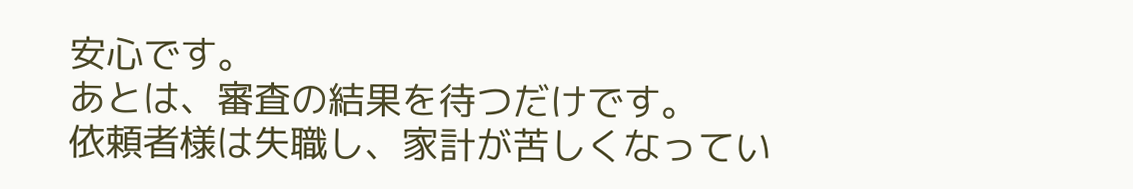安心です。
あとは、審査の結果を待つだけです。
依頼者様は失職し、家計が苦しくなってい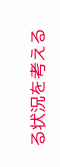る状況を考える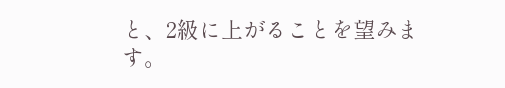と、2級に上がることを望みます。